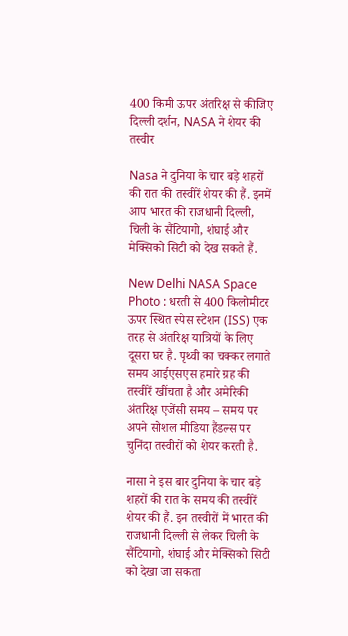400 किमी ऊपर अंतरिक्ष से कीजिए दिल्ली दर्शन, NASA ने शेयर की तस्‍वीर

Nasa ने दुनिया के चार बड़े शहरों की रात की तस्वीरें शेयर की हैं. इनमें आप भारत की राजधानी दिल्‍ली, चिली के सैंटियागो, शंघाई और मेक्सिको सिटी को देख सकते हैं.

New Delhi NASA Space Photo : धरती से 400 किलोमीटर ऊपर स्थित स्पेस स्टेशन (ISS) एक तरह से अंतरिक्ष यात्रियों के लिए दूसरा घर है. पृथ्‍वी का चक्‍कर लगाते समय आईएसएस हमारे ग्रह की तस्‍वीरें खींचता है और अमेरिकी अंतरिक्ष एजेंसी समय – समय पर अपने सोशल मीडिया हैंडल्‍स पर चुनिंदा तस्‍वीरों को शेयर करती है.

नासा ने इस बार दुनिया के चार बड़े शहरों की रात के समय की तस्वीरें शेयर की हैं. इन तस्वीरों में भारत की राजधानी दिल्‍ली से लेकर चिली के सैंटियागो, शंघाई और मेक्सिको सिटी को देखा जा सकता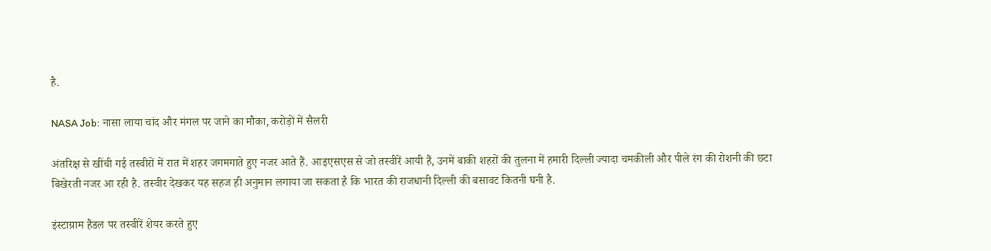है.

NASA Job: नासा लाया चांद और मंगल पर जाने का मौका, करोड़ों में सैलरी

अंतरिक्ष से खींची गई तस्‍वीरों में रात में शहर जगमगाते हुए नजर आते हैं. आइएसएस से जो तस्वीरें आयी हैं, उनमें बाकी शहरों की तुलना में हमारी दिल्‍ली ज्‍यादा चमकीली और पीले रंग की रोशनी की छटा बिखेरती नजर आ रही है. तस्‍वीर देखकर यह सहज ही अनुमान लगाया जा सकता है कि भारत की राजधानी दिल्ली की बसावट कितनी घनी है.

इंस्‍टाग्राम हैंडल पर तस्‍वीरें शेयर करते हुए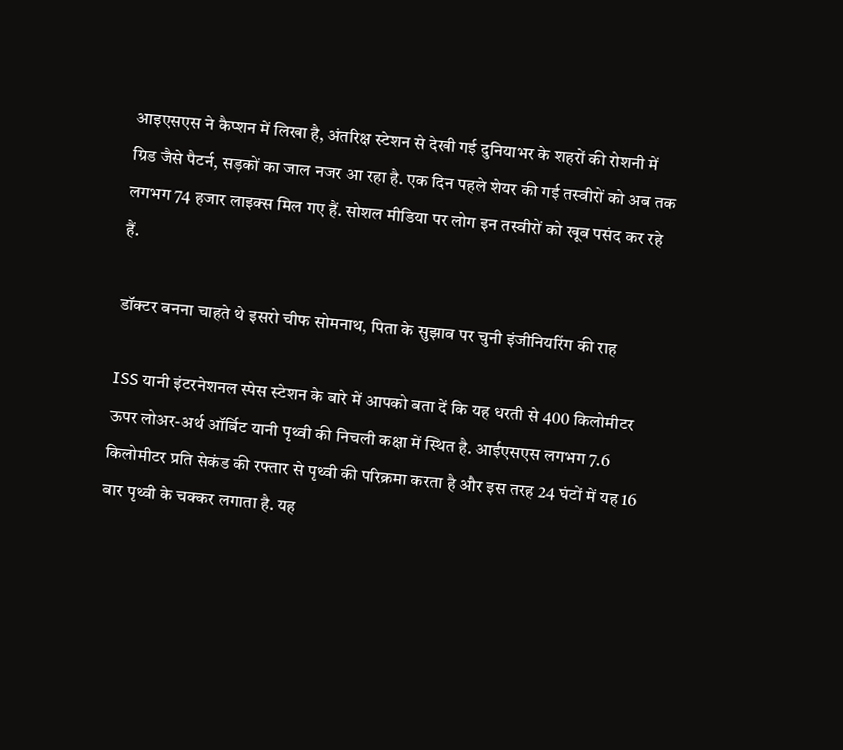आइएसएस ने कैप्‍शन में लिखा है, अंतरिक्ष स्टेशन से देखी गई दुनियाभर के शहरों की रोशनी में ग्रिड जैसे पैटर्न, सड़कों का जाल नजर आ रहा है. एक दिन पहले शेयर की गई तस्‍वीरों को अब तक लगभग 74 हजार लाइक्‍स मिल गए हैं. सोशल मीडिया पर लोग इन तस्‍वीरों को खूब पसंद कर रहे हैं.

डॉक्टर बनना चाहते थे इसरो चीफ सोमनाथ, पिता के सुझाव पर चुनी इंजीनियरिंग की राह

ISS यानी इंटरनेशनल स्‍पेस स्‍टेशन के बारे में आपको बता दें कि यह धरती से 400 किलोमीटर ऊपर लोअर-अर्थ ऑर्बिट यानी पृथ्‍वी की निचली कक्षा में स्थित है. आईएसएस लगभग 7.6 किलोमीटर प्रति सेकंड की रफ्तार से पृथ्वी की परिक्रमा करता है और इस तरह 24 घंटों में यह 16 बार पृथ्वी के चक्‍कर लगाता है. यह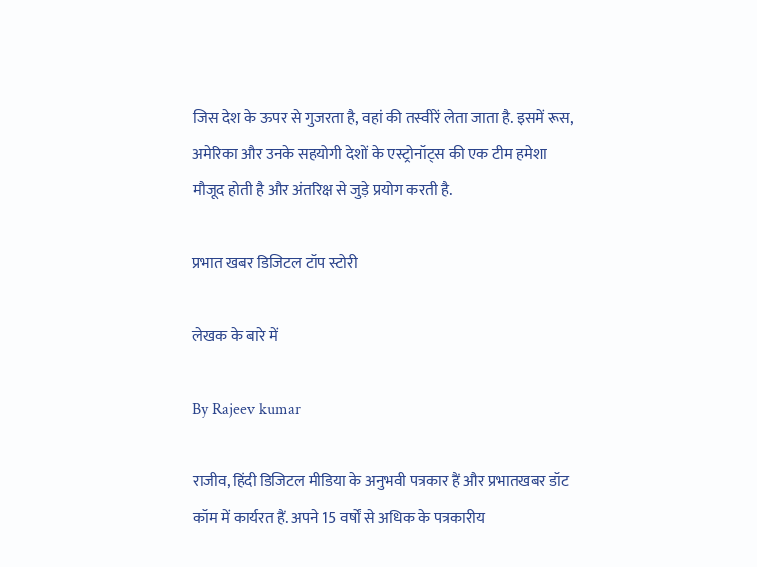जिस देश के ऊपर से गुजरता है, वहां की तस्‍वीरें लेता जाता है. इसमें रूस, अमेरिका और उनके सहयोगी देशों के एस्‍ट्रोनॉट्स की एक टीम हमेशा मौजूद होती है और अंतरिक्ष से जुड़े प्रयोग करती है.

प्रभात खबर डिजिटल टॉप स्टोरी

लेखक के बारे में

By Rajeev kumar

राजीव, हिंदी डिजिटल मीडिया के अनुभवी पत्रकार हैं और प्रभातखबर डॉट कॉम में कार्यरत हैं. अपने 15 वर्षों से अधिक के पत्रकारीय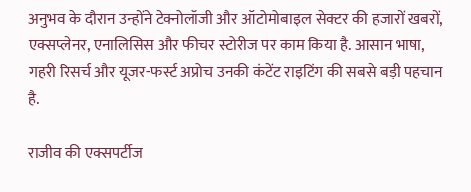अनुभव के दौरान उन्होंने टेक्नोलॉजी और ऑटोमोबाइल सेक्टर की हजारों खबरों, एक्सप्लेनर, एनालिसिस और फीचर स्टोरीज पर काम किया है. आसान भाषा, गहरी रिसर्च और यूजर-फर्स्ट अप्रोच उनकी कंटेंट राइटिंग की सबसे बड़ी पहचान है.

राजीव की एक्सपर्टीज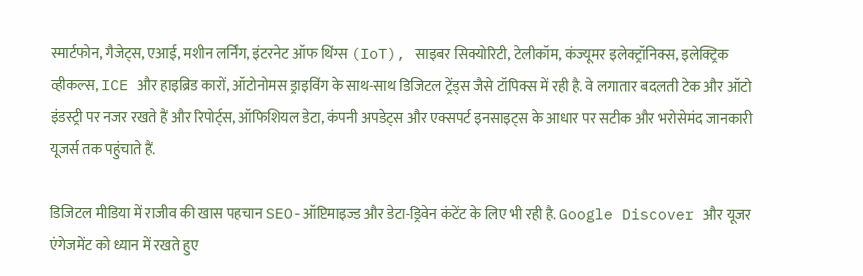स्मार्टफोन, गैजेट्स, एआई, मशीन लर्निंग, इंटरनेट ऑफ थिंग्स (IoT), साइबर सिक्योरिटी, टेलीकॉम, कंज्यूमर इलेक्ट्रॉनिक्स, इलेक्ट्रिक व्हीकल्स, ICE और हाइब्रिड कारों, ऑटोनोमस ड्राइविंग के साथ-साथ डिजिटल ट्रेंड्स जैसे टॉपिक्स में रही है. वे लगातार बदलती टेक और ऑटो इंडस्ट्री पर नजर रखते हैं और रिपोर्ट्स, ऑफिशियल डेटा, कंपनी अपडेट्स और एक्सपर्ट इनसाइट्स के आधार पर सटीक और भरोसेमंद जानकारी यूजर्स तक पहुंचाते हैं.

डिजिटल मीडिया में राजीव की खास पहचान SEO-ऑप्टिमाइज्ड और डेटा-ड्रिवेन कंटेंट के लिए भी रही है. Google Discover और यूजर एंगेजमेंट को ध्यान में रखते हुए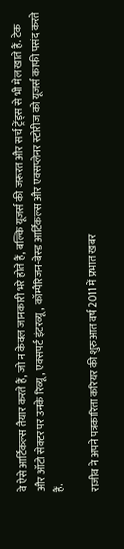वे ऐसे आर्टिकल्स तैयार करते हैं, जो न केवल जानकारी भरे होते हैं, बल्कि यूजर्स की जरूरत और सर्च ट्रेंड्स से भी मेल खाते हैं. टेक और ऑटो सेक्टर पर उनके रिव्यू, एक्सपर्ट इंटरव्यू, कॉम्पैरिजन-बेस्ड आर्टिकल्स और एक्सप्लेनर स्टोरीज को यूजर्स काफी पसंद करते हैं.

राजीव ने अपने पत्रकारिता करियर की शुरुआत वर्ष 2011 में प्रभात खबर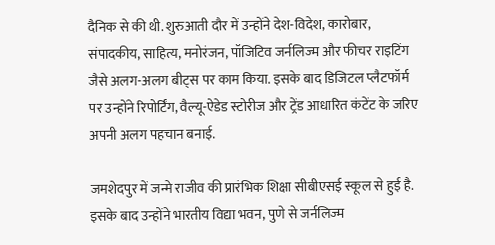दैनिक से की थी. शुरुआती दौर में उन्होंने देश-विदेश, कारोबार, संपादकीय, साहित्य, मनोरंजन, पॉजिटिव जर्नलिज्म और फीचर राइटिंग जैसे अलग-अलग बीट्स पर काम किया. इसके बाद डिजिटल प्लैटफॉर्म पर उन्होंने रिपोर्टिंग, वैल्यू-ऐडेड स्टोरीज और ट्रेंड आधारित कंटेंट के जरिए अपनी अलग पहचान बनाई.

जमशेदपुर में जन्मे राजीव की प्रारंभिक शिक्षा सीबीएसई स्कूल से हुई है. इसके बाद उन्होंने भारतीय विद्या भवन, पुणे से जर्नलिज्म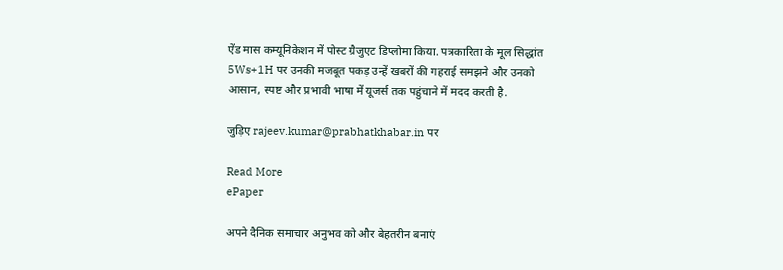ऐंड मास कम्यूनिकेशन में पोस्ट ग्रैजुएट डिप्लोमा किया. पत्रकारिता के मूल सिद्धांत 5Ws+1H पर उनकी मजबूत पकड़ उन्हें खबरों की गहराई समझने और उनको आसान, स्पष्ट और प्रभावी भाषा में यूजर्स तक पहुंचाने में मदद करती है.

जुड़िए rajeev.kumar@prabhatkhabar.in पर

Read More
ePaper

अपने दैनिक समाचार अनुभव को और बेहतरीन बनाएं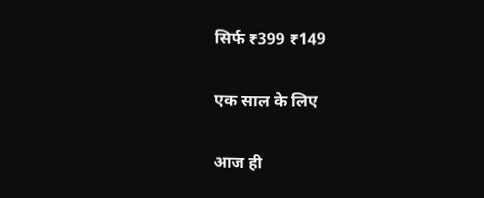सिर्फ ₹399 ₹149

एक साल के लिए

आज ही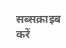सब्सक्राइब करें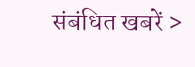संबंधित खबरें >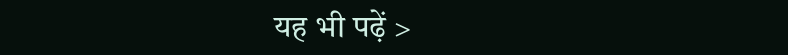यह भी पढ़ें >